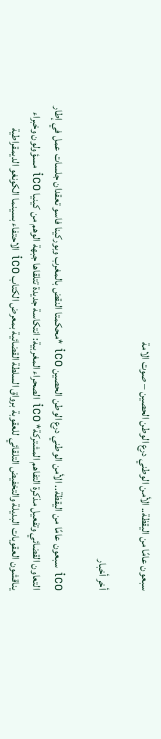سبعون عامًا من اليقظة.. الأمن الوطني درع الوطن الحصين – صوت الامة

أخر أخبار

ico سبعون عامًا من اليقظة.. الأمن الوطني درع الوطن الحصين ico *محكمتا النقض بالمغرب وبوركينا فاسو تعقدان جلسات عمل في إطار التعاون القضائي وتفعيل مذكرة التفاهم المشتركة* ico الصحراء المغربية: انتكاسة جديدة تتلقاها جبهة الوهم من كينيا ico مسؤولون وخبراء يناقشون العقوبات البديلة والتخفيض التلقائي للعقوبة برواق السلطة القضائية بمعرض الكتاب ico الاحتفاء بسينما الكونغو الديمقراطية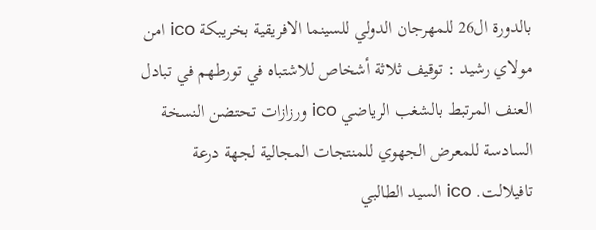بالدورة ال26 للمهرجان الدولي للسينما الافريقية بخريبكة ico امن مولاي رشيد : توقيف ثلاثة أشخاص للاشتباه في تورطهم في تبادل العنف المرتبط بالشغب الرياضي ico ورزازات تحتضن النسخة السادسة للمعرض الجهوي للمنتجات المجالية لجهة درعة تافيلالت. ico السيد الطالبي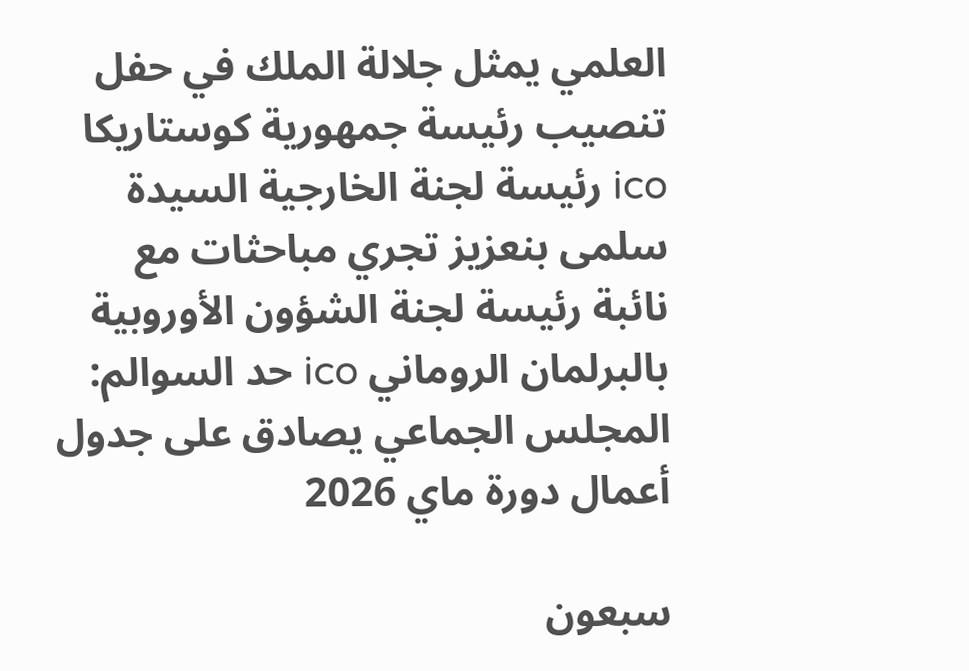العلمي يمثل جلالة الملك في حفل تنصيب رئيسة جمهورية كوستاريكا ico رئيسة لجنة الخارجية السيدة سلمى بنعزيز تجري مباحثات مع نائبة رئيسة لجنة الشؤون الأوروبية بالبرلمان الروماني ico حد السوالم: المجلس الجماعي يصادق على جدول أعمال دورة ماي 2026

سبعون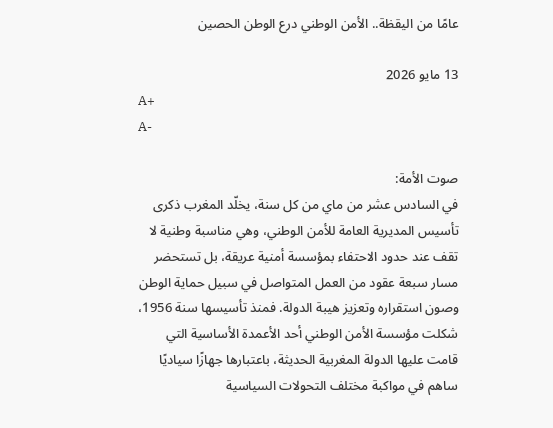عامًا من اليقظة.. الأمن الوطني درع الوطن الحصين

13 مايو 2026
A+
A-

صوت الأمة:
في السادس عشر من ماي من كل سنة، يخلّد المغرب ذكرى تأسيس المديرية العامة للأمن الوطني، وهي مناسبة وطنية لا تقف عند حدود الاحتفاء بمؤسسة أمنية عريقة، بل تستحضر مسار سبعة عقود من العمل المتواصل في سبيل حماية الوطن وصون استقراره وتعزيز هيبة الدولة. فمنذ تأسيسها سنة 1956، شكلت مؤسسة الأمن الوطني أحد الأعمدة الأساسية التي قامت عليها الدولة المغربية الحديثة، باعتبارها جهازًا سياديًا ساهم في مواكبة مختلف التحولات السياسية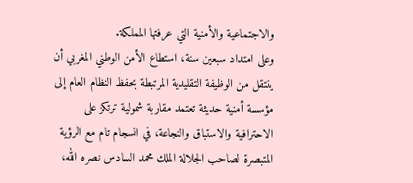والاجتماعية والأمنية التي عرفتها المملكة.
وعلى امتداد سبعين سنة، استطاع الأمن الوطني المغربي أن ينتقل من الوظيفة التقليدية المرتبطة بحفظ النظام العام إلى مؤسسة أمنية حديثة تعتمد مقاربة شمولية ترتكز على الاحترافية والاستباق والنجاعة، في انسجام تام مع الرؤية المتبصرة لصاحب الجلالة الملك محمد السادس نصره الله،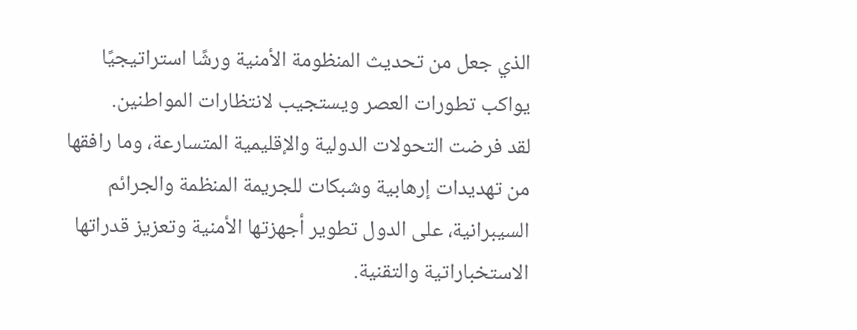الذي جعل من تحديث المنظومة الأمنية ورشًا استراتيجيًا يواكب تطورات العصر ويستجيب لانتظارات المواطنين.
لقد فرضت التحولات الدولية والإقليمية المتسارعة، وما رافقها من تهديدات إرهابية وشبكات للجريمة المنظمة والجرائم السيبرانية، على الدول تطوير أجهزتها الأمنية وتعزيز قدراتها الاستخباراتية والتقنية.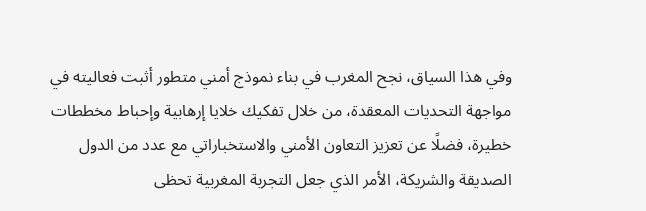وفي هذا السياق، نجح المغرب في بناء نموذج أمني متطور أثبت فعاليته في مواجهة التحديات المعقدة، من خلال تفكيك خلايا إرهابية وإحباط مخططات خطيرة، فضلًا عن تعزيز التعاون الأمني والاستخباراتي مع عدد من الدول الصديقة والشريكة، الأمر الذي جعل التجربة المغربية تحظى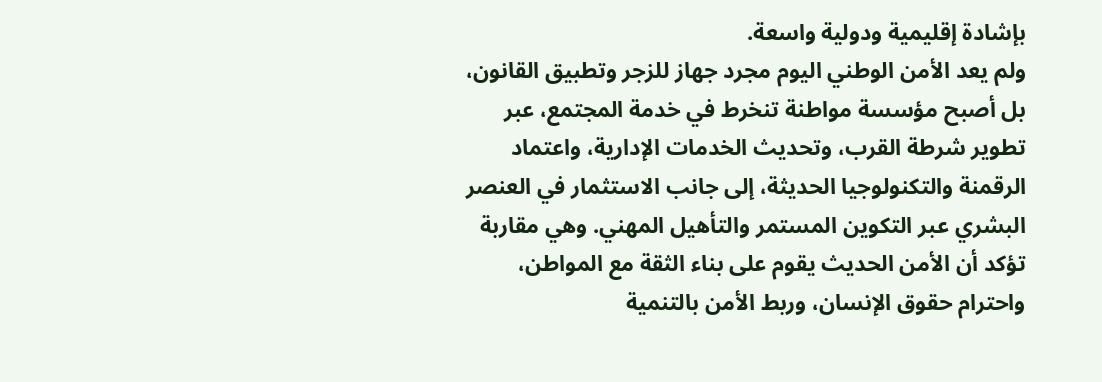بإشادة إقليمية ودولية واسعة.
ولم يعد الأمن الوطني اليوم مجرد جهاز للزجر وتطبيق القانون، بل أصبح مؤسسة مواطنة تنخرط في خدمة المجتمع، عبر تطوير شرطة القرب، وتحديث الخدمات الإدارية، واعتماد الرقمنة والتكنولوجيا الحديثة، إلى جانب الاستثمار في العنصر البشري عبر التكوين المستمر والتأهيل المهني. وهي مقاربة تؤكد أن الأمن الحديث يقوم على بناء الثقة مع المواطن، واحترام حقوق الإنسان، وربط الأمن بالتنمية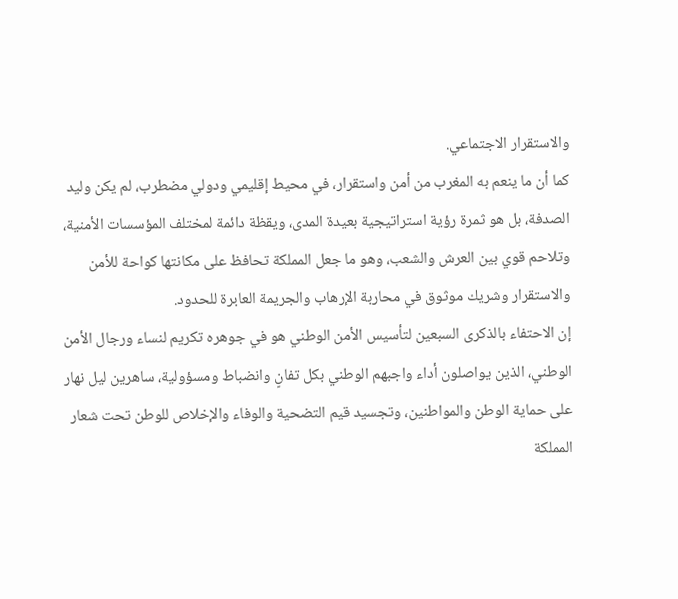والاستقرار الاجتماعي.
كما أن ما ينعم به المغرب من أمن واستقرار، في محيط إقليمي ودولي مضطرب، لم يكن وليد الصدفة، بل هو ثمرة رؤية استراتيجية بعيدة المدى، ويقظة دائمة لمختلف المؤسسات الأمنية، وتلاحم قوي بين العرش والشعب، وهو ما جعل المملكة تحافظ على مكانتها كواحة للأمن والاستقرار وشريك موثوق في محاربة الإرهاب والجريمة العابرة للحدود.
إن الاحتفاء بالذكرى السبعين لتأسيس الأمن الوطني هو في جوهره تكريم لنساء ورجال الأمن الوطني، الذين يواصلون أداء واجبهم الوطني بكل تفانٍ وانضباط ومسؤولية، ساهرين ليل نهار على حماية الوطن والمواطنين، وتجسيد قيم التضحية والوفاء والإخلاص للوطن تحت شعار المملكة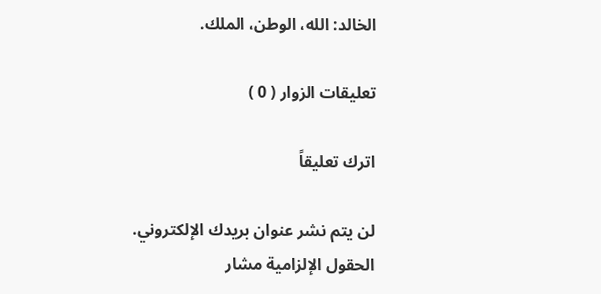الخالد: الله، الوطن، الملك.

تعليقات الزوار ( 0 )

اترك تعليقاً

لن يتم نشر عنوان بريدك الإلكتروني. الحقول الإلزامية مشار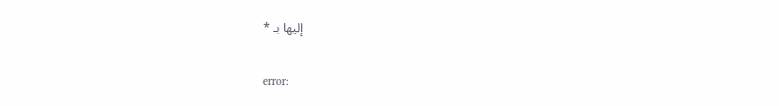إليها بـ *

error: